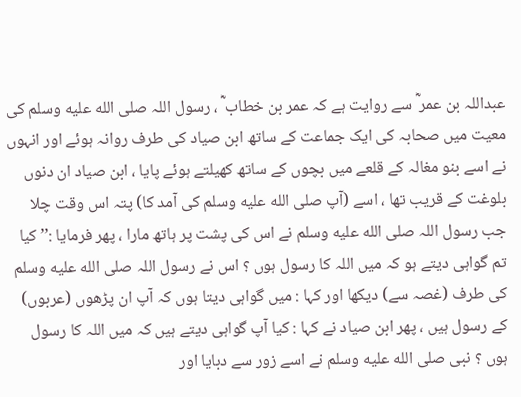عبداللہ بن عمر ؓ سے روایت ہے کہ عمر بن خطاب ؓ ، رسول اللہ صلى الله عليه وسلم کی معیت میں صحابہ کی ایک جماعت کے ساتھ ابن صیاد کی طرف روانہ ہوئے اور انہوں نے اسے بنو مغالہ کے قلعے میں بچوں کے ساتھ کھیلتے ہوئے پایا ، ابن صیاد ان دنوں بلوغت کے قریب تھا ، اسے (آپ صلى الله عليه وسلم کی آمد کا) پتہ اس وقت چلا جب رسول اللہ صلى الله عليه وسلم نے اس کی پشت پر ہاتھ مارا ، پھر فرمایا :’’ کیا تم گواہی دیتے ہو کہ میں اللہ کا رسول ہوں ؟ اس نے رسول اللہ صلى الله عليه وسلم کی طرف (غصہ سے) دیکھا اور کہا : میں گواہی دیتا ہوں کہ آپ ان پڑھوں (عربوں) کے رسول ہیں ، پھر ابن صیاد نے کہا : کیا آپ گواہی دیتے ہیں کہ میں اللہ کا رسول ہوں ؟ نبی صلى الله عليه وسلم نے اسے زور سے دبایا اور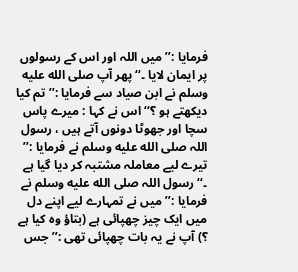فرمایا :’’ میں اللہ اور اس کے رسولوں پر ایمان لایا ۔‘‘ پھر آپ صلى الله عليه وسلم نے ابن صیاد سے فرمایا :’’ تم کیا دیکھتے ہو ؟‘‘ اس نے کہا : میرے پاس سچا اور جھوٹا دونوں آتے ہیں ، رسول اللہ صلى الله عليه وسلم نے فرمایا :’’ تیرے لیے معاملہ مشتبہ کر دیا گیا ہے ۔‘‘ رسول اللہ صلى الله عليه وسلم نے فرمایا :’’ میں نے تمہارے لیے اپنے دل میں ایک چیز چھپائی ہے (بتاؤ وہ کیا ہے ؟) آپ نے یہ بات چھپائی تھی :’’ جس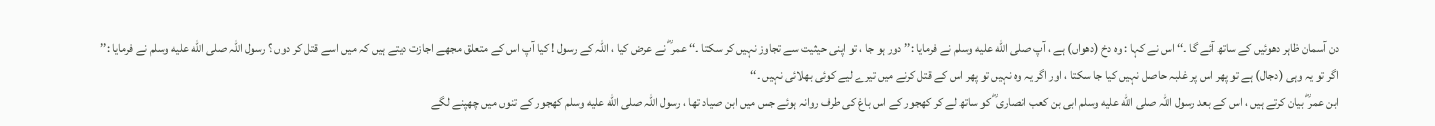دن آسمان ظاہر دھوئیں کے ساتھ آئے گا ۔‘‘ اس نے کہا : وہ دخ (دھواں) ہے ، آپ صلى الله عليه وسلم نے فرمایا :’’ دور ہو جا ، تو اپنی حیثیت سے تجاوز نہیں کر سکتا ۔‘‘ عمر ؓ نے عرض کیا ، اللہ کے رسول ! کیا آپ اس کے متعلق مجھے اجازت دیتے ہیں کہ میں اسے قتل کر دوں ؟ رسول اللہ صلى الله عليه وسلم نے فرمایا :’’ اگر تو یہ وہی (دجال) ہے تو پھر اس پر غلبہ حاصل نہیں کیا جا سکتا ، اور اگر یہ وہ نہیں تو پھر اس کے قتل کرنے میں تیرے لیے کوئی بھلائی نہیں ۔‘‘
ابن عمر ؓ بیان کرتے ہیں ، اس کے بعد رسول اللہ صلى الله عليه وسلم ابی بن کعب انصاری ؓ کو ساتھ لے کر کھجور کے اس باغ کی طرف روانہ ہوئے جس میں ابن صیاد تھا ، رسول اللہ صلى الله عليه وسلم کھجور کے تنوں میں چھپنے لگے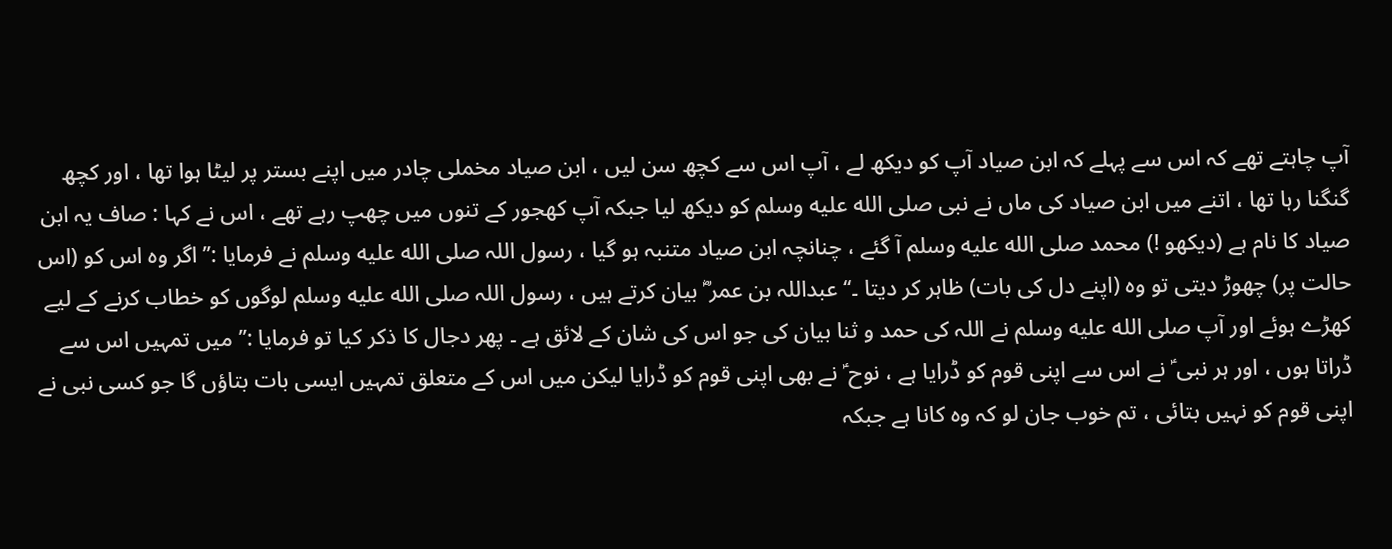آپ چاہتے تھے کہ اس سے پہلے کہ ابن صیاد آپ کو دیکھ لے ، آپ اس سے کچھ سن لیں ، ابن صیاد مخملی چادر میں اپنے بستر پر لیٹا ہوا تھا ، اور کچھ گنگنا رہا تھا ، اتنے میں ابن صیاد کی ماں نے نبی صلى الله عليه وسلم کو دیکھ لیا جبکہ آپ کھجور کے تنوں میں چھپ رہے تھے ، اس نے کہا : صاف یہ ابن صیاد کا نام ہے (دیکھو !) محمد صلى الله عليه وسلم آ گئے ، چنانچہ ابن صیاد متنبہ ہو گیا ، رسول اللہ صلى الله عليه وسلم نے فرمایا :’’ اگر وہ اس کو (اس حالت پر) چھوڑ دیتی تو وہ (اپنے دل کی بات) ظاہر کر دیتا ۔‘‘ عبداللہ بن عمر ؓ بیان کرتے ہیں ، رسول اللہ صلى الله عليه وسلم لوگوں کو خطاب کرنے کے لیے کھڑے ہوئے اور آپ صلى الله عليه وسلم نے اللہ کی حمد و ثنا بیان کی جو اس کی شان کے لائق ہے ۔ پھر دجال کا ذکر کیا تو فرمایا :’’ میں تمہیں اس سے ڈراتا ہوں ، اور ہر نبی ؑ نے اس سے اپنی قوم کو ڈرایا ہے ، نوح ؑ نے بھی اپنی قوم کو ڈرایا لیکن میں اس کے متعلق تمہیں ایسی بات بتاؤں گا جو کسی نبی نے اپنی قوم کو نہیں بتائی ، تم خوب جان لو کہ وہ کانا ہے جبکہ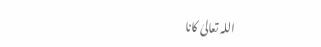اللہ تعالیٰ کانا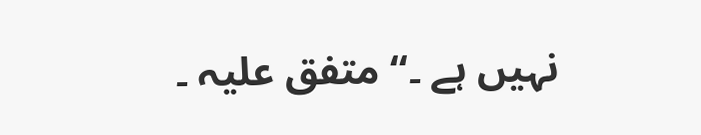نہیں ہے ۔‘‘ متفق علیہ ۔